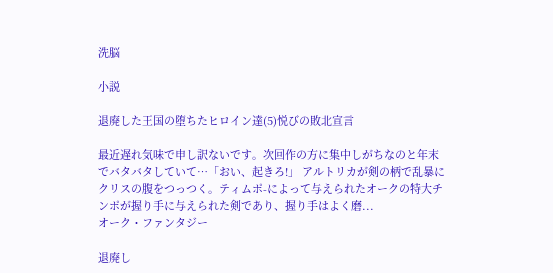洗脳

小説

退廃した王国の堕ちたヒロイン達(5)悦びの敗北宣言

最近遅れ気味で申し訳ないです。次回作の方に集中しがちなのと年末でバタバタしていて…「おい、起きろ!」 アルトリカが剣の柄で乱暴にクリスの腹をつっつく。ティムポ-によって与えられたオークの特大チンポが握り手に与えられた剣であり、握り手はよく磨...
オーク・ファンタジー

退廃し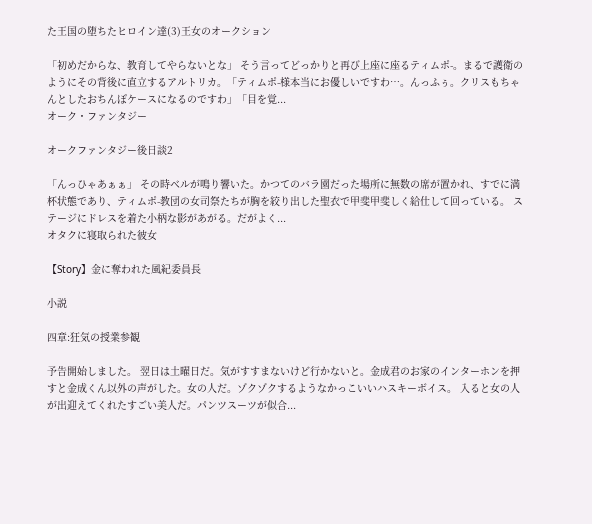た王国の堕ちたヒロイン達(3)王女のオークション

「初めだからな、教育してやらないとな」 そう言ってどっかりと再び上座に座るティムポ-。まるで護衛のようにその背後に直立するアルトリカ。「ティムポ-様本当にお優しいですわ…。んっふぅ。クリスもちゃんとしたおちんぽケースになるのですわ」「目を覚...
オーク・ファンタジー

オークファンタジー後日談2

「んっひゃあぁぁ」 その時ベルが鳴り響いた。かつてのバラ園だった場所に無数の席が置かれ、すでに満杯状態であり、ティムポ-教団の女司祭たちが胸を絞り出した聖衣で甲斐甲斐しく給仕して回っている。 ステージにドレスを着た小柄な影があがる。だがよく...
オタクに寝取られた彼女

【Story】金に奪われた風紀委員長

小説

四章:狂気の授業参観

予告開始しました。 翌日は土曜日だ。気がすすまないけど行かないと。金成君のお家のインターホンを押すと金成くん以外の声がした。女の人だ。ゾクゾクするようなかっこいいハスキーボイス。 入ると女の人が出迎えてくれたすごい美人だ。パンツスーツが似合...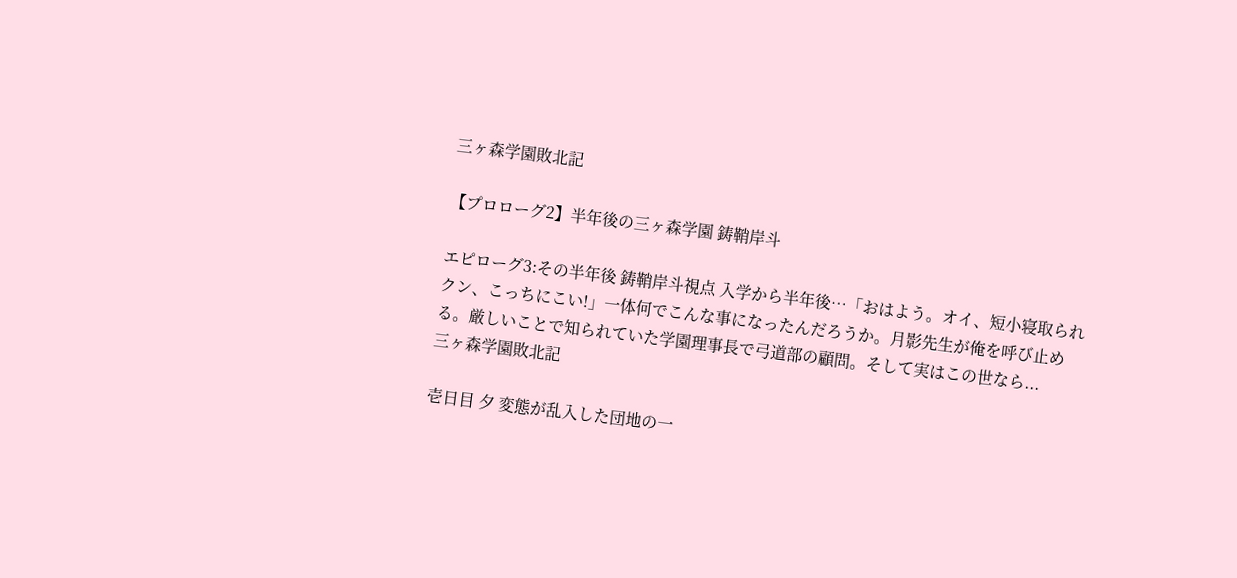三ヶ森学園敗北記

【プロローグ2】半年後の三ヶ森学園 鋳鞘岸斗

エピローグ3:その半年後 鋳鞘岸斗視点 入学から半年後…「おはよう。オイ、短小寝取られクン、こっちにこい!」一体何でこんな事になったんだろうか。月影先生が俺を呼び止める。厳しいことで知られていた学園理事長で弓道部の顧問。そして実はこの世なら...
三ヶ森学園敗北記

壱日目 夕 変態が乱入した団地の一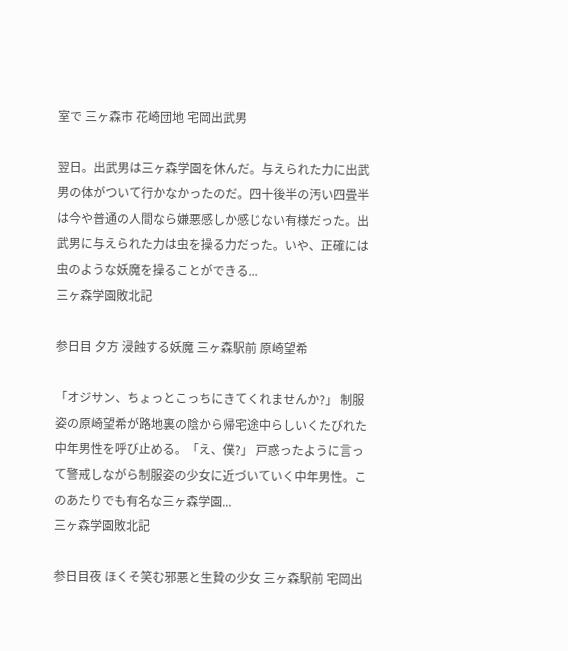室で 三ヶ森市 花崎団地 宅岡出武男

翌日。出武男は三ヶ森学園を休んだ。与えられた力に出武男の体がついて行かなかったのだ。四十後半の汚い四畳半は今や普通の人間なら嫌悪感しか感じない有様だった。出武男に与えられた力は虫を操る力だった。いや、正確には虫のような妖魔を操ることができる...
三ヶ森学園敗北記

参日目 夕方 浸蝕する妖魔 三ヶ森駅前 原崎望希

「オジサン、ちょっとこっちにきてくれませんか?」 制服姿の原崎望希が路地裏の陰から帰宅途中らしいくたびれた中年男性を呼び止める。「え、僕?」 戸惑ったように言って警戒しながら制服姿の少女に近づいていく中年男性。このあたりでも有名な三ヶ森学園...
三ヶ森学園敗北記

参日目夜 ほくそ笑む邪悪と生贄の少女 三ヶ森駅前 宅岡出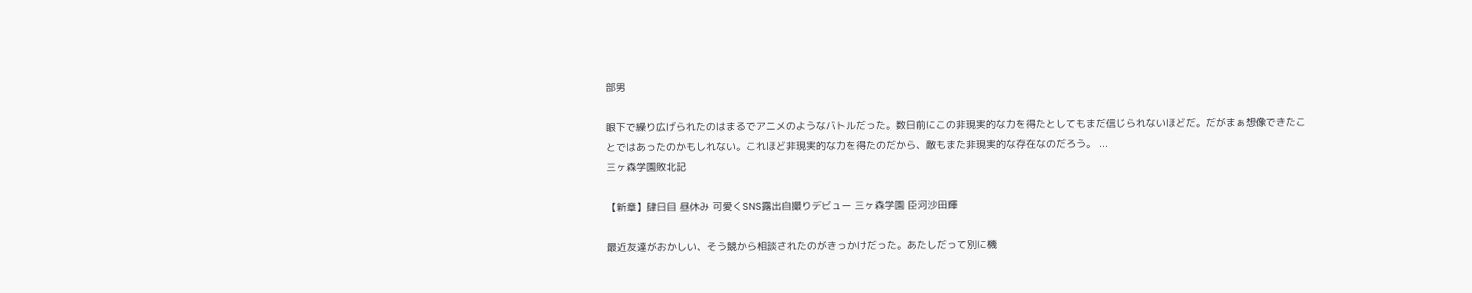部男

眼下で繰り広げられたのはまるでアニメのようなバトルだった。数日前にこの非現実的な力を得たとしてもまだ信じられないほどだ。だがまぁ想像できたことではあったのかもしれない。これほど非現実的な力を得たのだから、敵もまた非現実的な存在なのだろう。 ...
三ヶ森学園敗北記

【新章】肆日目 昼休み 可愛くSNS露出自撮りデビュー 三ヶ森学園 臣河沙田輝

最近友達がおかしい、そう競から相談されたのがきっかけだった。あたしだって別に機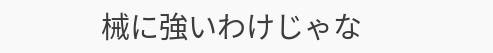械に強いわけじゃな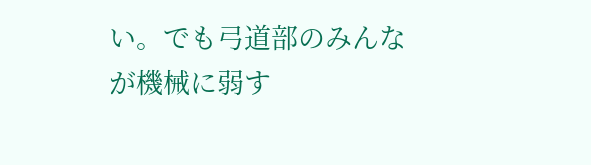い。でも弓道部のみんなが機械に弱す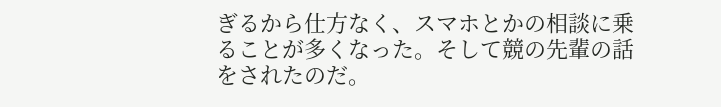ぎるから仕方なく、スマホとかの相談に乗ることが多くなった。そして競の先輩の話をされたのだ。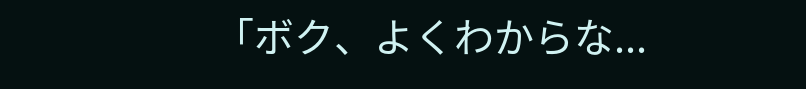「ボク、よくわからな...